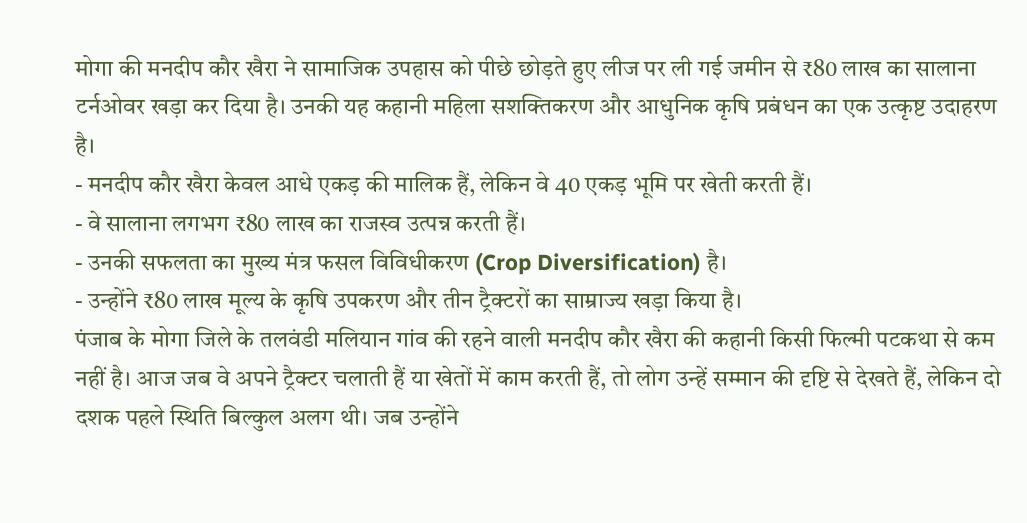मोगा की मनदीप कौर खैरा ने सामाजिक उपहास को पीछे छोड़ते हुए लीज पर ली गई जमीन से ₹80 लाख का सालाना टर्नओवर खड़ा कर दिया है। उनकी यह कहानी महिला सशक्तिकरण और आधुनिक कृषि प्रबंधन का एक उत्कृष्ट उदाहरण है।
- मनदीप कौर खैरा केवल आधे एकड़ की मालिक हैं, लेकिन वे 40 एकड़ भूमि पर खेती करती हैं।
- वे सालाना लगभग ₹80 लाख का राजस्व उत्पन्न करती हैं।
- उनकी सफलता का मुख्य मंत्र फसल विविधीकरण (Crop Diversification) है।
- उन्होंने ₹80 लाख मूल्य के कृषि उपकरण और तीन ट्रैक्टरों का साम्राज्य खड़ा किया है।
पंजाब के मोगा जिले के तलवंडी मलियान गांव की रहने वाली मनदीप कौर खैरा की कहानी किसी फिल्मी पटकथा से कम नहीं है। आज जब वे अपने ट्रैक्टर चलाती हैं या खेतों में काम करती हैं, तो लोग उन्हें सम्मान की दृष्टि से देखते हैं, लेकिन दो दशक पहले स्थिति बिल्कुल अलग थी। जब उन्होंने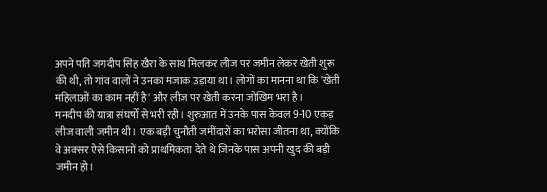अपने पति जगदीप सिंह खैरा के साथ मिलकर लीज पर जमीन लेकर खेती शुरू की थी, तो गांव वालों ने उनका मजाक उड़ाया था। लोगों का मानना था कि 'खेती महिलाओं का काम नहीं है' और लीज पर खेती करना जोखिम भरा है।
मनदीप की यात्रा संघर्षों से भरी रही। शुरुआत में उनके पास केवल 9-10 एकड़ लीज वाली जमीन थी। एक बड़ी चुनौती जमींदारों का भरोसा जीतना था, क्योंकि वे अक्सर ऐसे किसानों को प्राथमिकता देते थे जिनके पास अपनी खुद की बड़ी जमीन हो।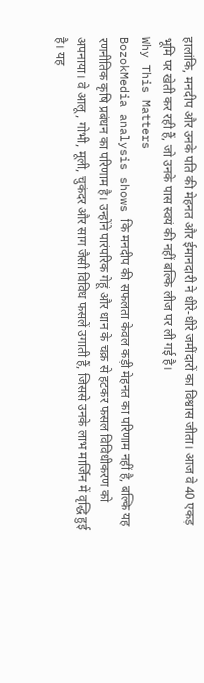हालांकि, मनदीप और उनके पति की मेहनत और ईमानदारी ने धीरे-धीरे जमींदारों का विश्वास जीता। आज वे 40 एकड़ भूमि पर खेती कर रही हैं, जो उनके पास स्वयं की नहीं बल्कि लीज पर ली गई है।
Why This Matters
BozokMedia analysis shows कि मनदीप की सफलता केवल कड़ी मेहनत का परिणाम नहीं है, बल्कि यह रणनीतिक कृषि प्रबंधन का परिणाम है। उन्होंने पारंपरिक गेहूं और धान के चक्र से हटकर फसल विविधीकरण को अपनाया। वे आलू, गोभी, मूली, चुकंदर और साग जैसी विविध फसलें उगाती हैं, जिससे उनके लाभ मार्जिन में वृद्धि हुई है। यह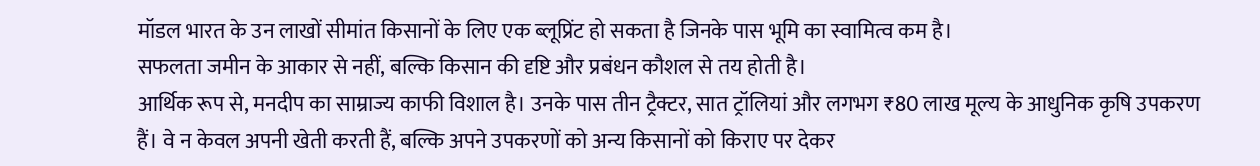मॉडल भारत के उन लाखों सीमांत किसानों के लिए एक ब्लूप्रिंट हो सकता है जिनके पास भूमि का स्वामित्व कम है।
सफलता जमीन के आकार से नहीं, बल्कि किसान की दृष्टि और प्रबंधन कौशल से तय होती है।
आर्थिक रूप से, मनदीप का साम्राज्य काफी विशाल है। उनके पास तीन ट्रैक्टर, सात ट्रॉलियां और लगभग ₹80 लाख मूल्य के आधुनिक कृषि उपकरण हैं। वे न केवल अपनी खेती करती हैं, बल्कि अपने उपकरणों को अन्य किसानों को किराए पर देकर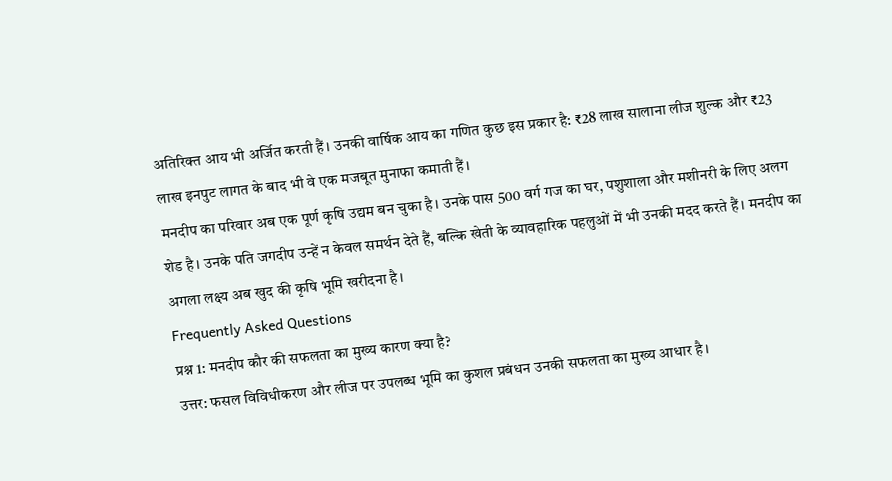अतिरिक्त आय भी अर्जित करती हैं। उनकी वार्षिक आय का गणित कुछ इस प्रकार है: ₹28 लाख सालाना लीज शुल्क और ₹23 लाख इनपुट लागत के बाद भी वे एक मजबूत मुनाफा कमाती हैं।
मनदीप का परिवार अब एक पूर्ण कृषि उद्यम बन चुका है। उनके पास 500 वर्ग गज का घर, पशुशाला और मशीनरी के लिए अलग शेड है। उनके पति जगदीप उन्हें न केवल समर्थन देते हैं, बल्कि खेती के व्यावहारिक पहलुओं में भी उनकी मदद करते हैं। मनदीप का अगला लक्ष्य अब खुद की कृषि भूमि खरीदना है।
Frequently Asked Questions
प्रश्न 1: मनदीप कौर की सफलता का मुख्य कारण क्या है?
उत्तर: फसल विविधीकरण और लीज पर उपलब्ध भूमि का कुशल प्रबंधन उनकी सफलता का मुख्य आधार है।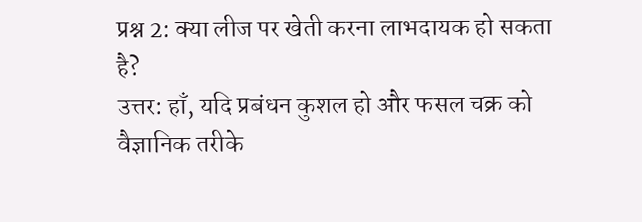प्रश्न 2: क्या लीज पर खेती करना लाभदायक हो सकता है?
उत्तर: हाँ, यदि प्रबंधन कुशल हो और फसल चक्र को वैज्ञानिक तरीके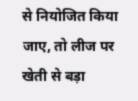से नियोजित किया जाए, तो लीज पर खेती से बड़ा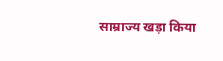साम्राज्य खड़ा किया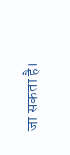जा सकता है।